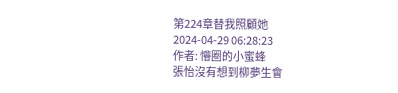第224章替我照顧她
2024-04-29 06:28:23
作者: 懵圈的小蜜蜂
張怡沒有想到柳夢生會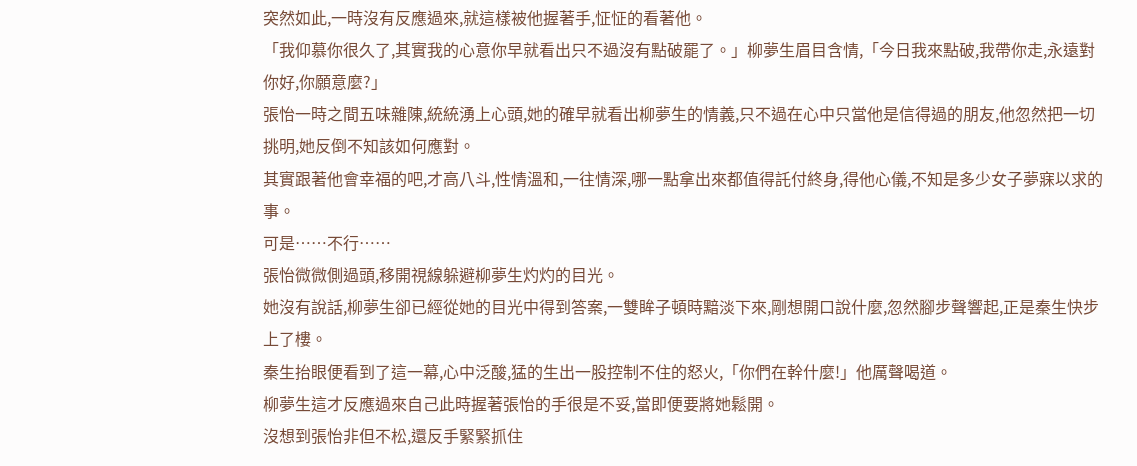突然如此,一時沒有反應過來,就這樣被他握著手,怔怔的看著他。
「我仰慕你很久了,其實我的心意你早就看出只不過沒有點破罷了。」柳夢生眉目含情,「今日我來點破,我帶你走,永遠對你好,你願意麼?」
張怡一時之間五味雜陳,統統湧上心頭,她的確早就看出柳夢生的情義,只不過在心中只當他是信得過的朋友,他忽然把一切挑明,她反倒不知該如何應對。
其實跟著他會幸福的吧,才高八斗,性情溫和,一往情深,哪一點拿出來都值得託付終身,得他心儀,不知是多少女子夢寐以求的事。
可是……不行……
張怡微微側過頭,移開視線躲避柳夢生灼灼的目光。
她沒有說話,柳夢生卻已經從她的目光中得到答案,一雙眸子頓時黯淡下來,剛想開口說什麼,忽然腳步聲響起,正是秦生快步上了樓。
秦生抬眼便看到了這一幕,心中泛酸,猛的生出一股控制不住的怒火,「你們在幹什麼!」他厲聲喝道。
柳夢生這才反應過來自己此時握著張怡的手很是不妥,當即便要將她鬆開。
沒想到張怡非但不松,還反手緊緊抓住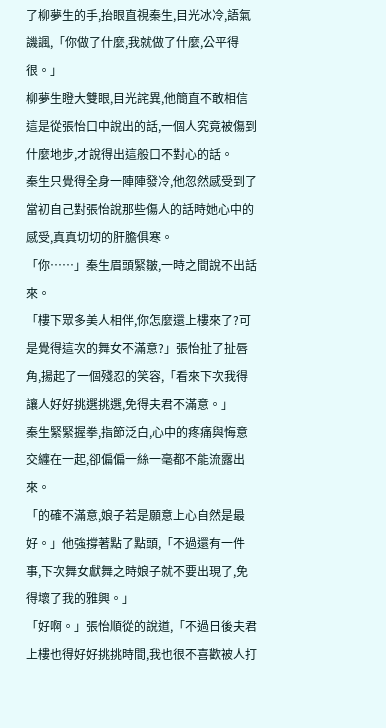了柳夢生的手,抬眼直視秦生,目光冰冷,語氣譏諷,「你做了什麼,我就做了什麼,公平得很。」
柳夢生瞪大雙眼,目光詫異,他簡直不敢相信這是從張怡口中說出的話,一個人究竟被傷到什麼地步,才說得出這般口不對心的話。
秦生只覺得全身一陣陣發冷,他忽然感受到了當初自己對張怡說那些傷人的話時她心中的感受,真真切切的肝膽俱寒。
「你……」秦生眉頭緊皺,一時之間說不出話來。
「樓下眾多美人相伴,你怎麼還上樓來了?可是覺得這次的舞女不滿意?」張怡扯了扯唇角,揚起了一個殘忍的笑容,「看來下次我得讓人好好挑選挑選,免得夫君不滿意。」
秦生緊緊握拳,指節泛白,心中的疼痛與悔意交纏在一起,卻偏偏一絲一毫都不能流露出來。
「的確不滿意,娘子若是願意上心自然是最好。」他強撐著點了點頭,「不過還有一件事,下次舞女獻舞之時娘子就不要出現了,免得壞了我的雅興。」
「好啊。」張怡順從的說道,「不過日後夫君上樓也得好好挑挑時間,我也很不喜歡被人打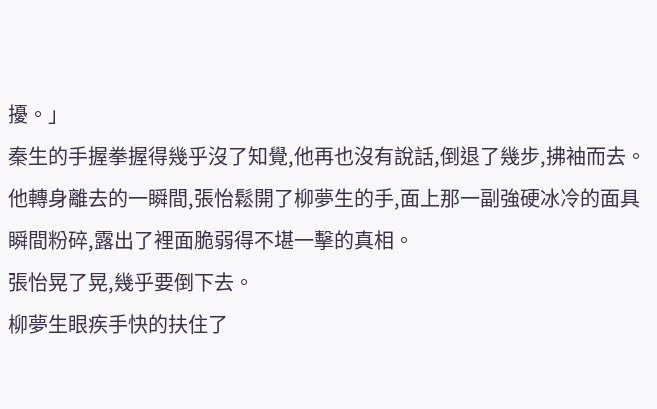擾。」
秦生的手握拳握得幾乎沒了知覺,他再也沒有說話,倒退了幾步,拂袖而去。
他轉身離去的一瞬間,張怡鬆開了柳夢生的手,面上那一副強硬冰冷的面具瞬間粉碎,露出了裡面脆弱得不堪一擊的真相。
張怡晃了晃,幾乎要倒下去。
柳夢生眼疾手快的扶住了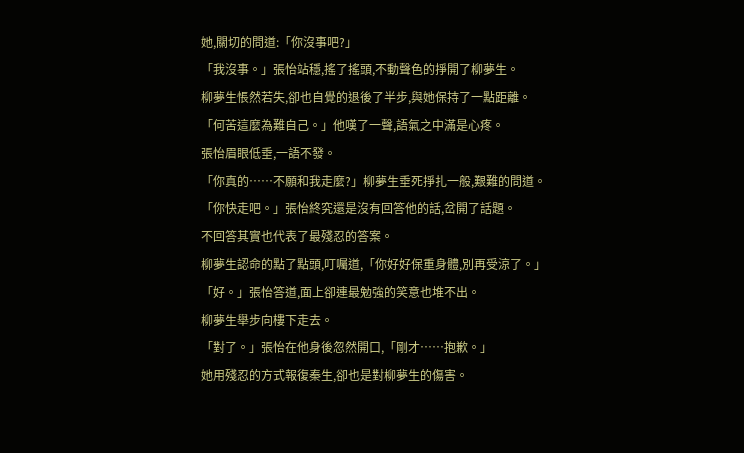她,關切的問道:「你沒事吧?」
「我沒事。」張怡站穩,搖了搖頭,不動聲色的掙開了柳夢生。
柳夢生悵然若失,卻也自覺的退後了半步,與她保持了一點距離。
「何苦這麼為難自己。」他嘆了一聲,語氣之中滿是心疼。
張怡眉眼低垂,一語不發。
「你真的……不願和我走麼?」柳夢生垂死掙扎一般,艱難的問道。
「你快走吧。」張怡終究還是沒有回答他的話,岔開了話題。
不回答其實也代表了最殘忍的答案。
柳夢生認命的點了點頭,叮囑道,「你好好保重身體,別再受涼了。」
「好。」張怡答道,面上卻連最勉強的笑意也堆不出。
柳夢生舉步向樓下走去。
「對了。」張怡在他身後忽然開口,「剛才……抱歉。」
她用殘忍的方式報復秦生,卻也是對柳夢生的傷害。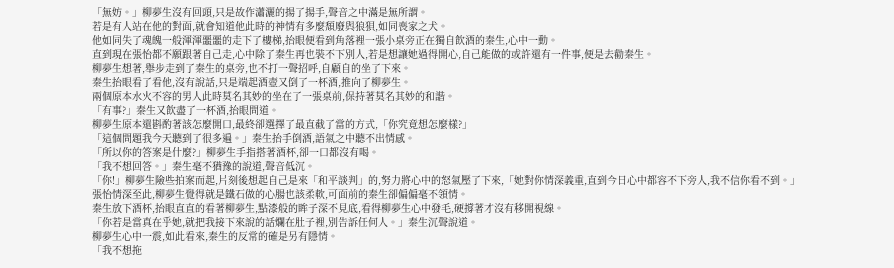「無妨。」柳夢生沒有回頭,只是故作瀟灑的揚了揚手,聲音之中滿是無所謂。
若是有人站在他的對面,就會知道他此時的神情有多麼頹廢與狼狽,如同喪家之犬。
他如同失了魂魄一般渾渾噩噩的走下了樓梯,抬眼便看到角落裡一張小桌旁正在獨自飲酒的秦生,心中一動。
直到現在張怡都不願跟著自己走,心中除了秦生再也裝不下別人,若是想讓她過得開心,自己能做的或許還有一件事,便是去勸秦生。
柳夢生想著,舉步走到了秦生的桌旁,也不打一聲招呼,自顧自的坐了下來。
秦生抬眼看了看他,沒有說話,只是端起酒壺又倒了一杯酒,推向了柳夢生。
兩個原本水火不容的男人此時莫名其妙的坐在了一張桌前,保持著莫名其妙的和諧。
「有事?」秦生又飲盡了一杯酒,抬眼問道。
柳夢生原本還斟酌著該怎麼開口,最終卻選擇了最直截了當的方式,「你究竟想怎麼樣?」
「這個問題我今天聽到了很多遍。」秦生抬手倒酒,語氣之中聽不出情感。
「所以你的答案是什麼?」柳夢生手指搭著酒杯,卻一口都沒有喝。
「我不想回答。」秦生毫不猶豫的說道,聲音低沉。
「你!」柳夢生險些拍案而起,片刻後想起自己是來「和平談判」的,努力將心中的怒氣壓了下來,「她對你情深義重,直到今日心中都容不下旁人,我不信你看不到。」
張怡情深至此,柳夢生覺得就是鐵石做的心腸也該柔軟,可面前的秦生卻偏偏毫不領情。
秦生放下酒杯,抬眼直直的看著柳夢生,點漆般的眸子深不見底,看得柳夢生心中發毛,硬撐著才沒有移開視線。
「你若是當真在乎她,就把我接下來說的話爛在肚子裡,別告訴任何人。」秦生沉聲說道。
柳夢生心中一震,如此看來,秦生的反常的確是另有隱情。
「我不想拖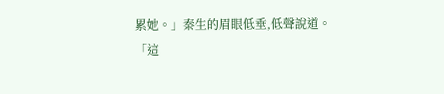累她。」秦生的眉眼低垂,低聲說道。
「這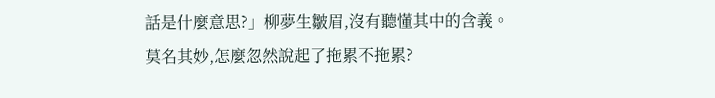話是什麼意思?」柳夢生皺眉,沒有聽懂其中的含義。
莫名其妙,怎麼忽然說起了拖累不拖累?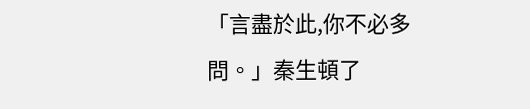「言盡於此,你不必多問。」秦生頓了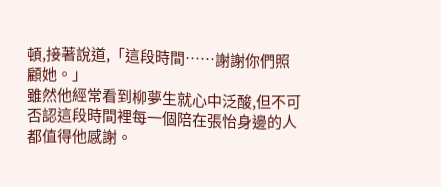頓,接著說道,「這段時間……謝謝你們照顧她。」
雖然他經常看到柳夢生就心中泛酸,但不可否認這段時間裡每一個陪在張怡身邊的人都值得他感謝。